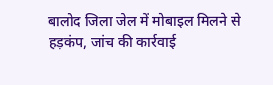बालोद जिला जेल में मोबाइल मिलने से हड़कंप, जांच की कार्रवाई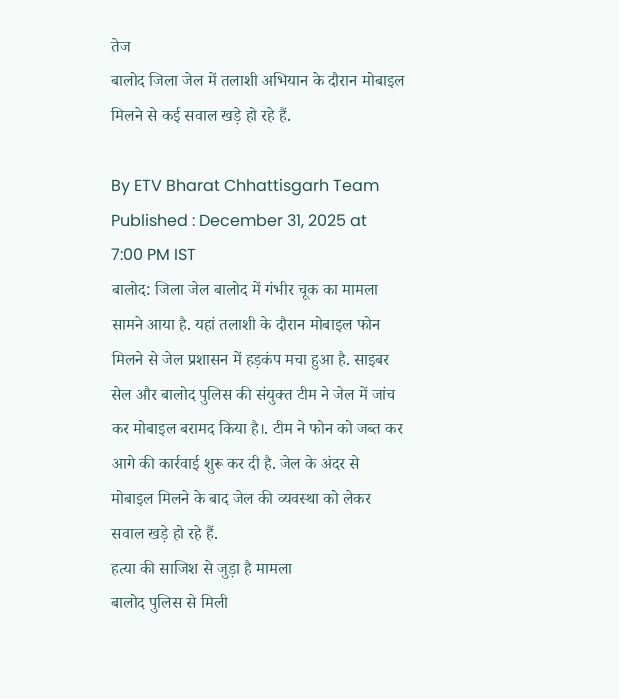तेज
बालोद जिला जेल में तलाशी अभियान के दौरान मोबाइल मिलने से कई सवाल खड़े हो रहे हैं.

By ETV Bharat Chhattisgarh Team
Published : December 31, 2025 at 7:00 PM IST
बालोद: जिला जेल बालोद में गंभीर चूक का मामला सामने आया है. यहां तलाशी के दौरान मोबाइल फोन मिलने से जेल प्रशासन में हड़कंप मचा हुआ है. साइबर सेल और बालोद पुलिस की संयुक्त टीम ने जेल में जांच कर मोबाइल बरामद किया है।. टीम ने फोन को जब्त कर आगे की कार्रवाई शुरू कर दी है. जेल के अंदर से मोबाइल मिलने के बाद जेल की व्यवस्था को लेकर सवाल खड़े हो रहे हैं.
हत्या की साजिश से जुड़ा है मामला
बालोद पुलिस से मिली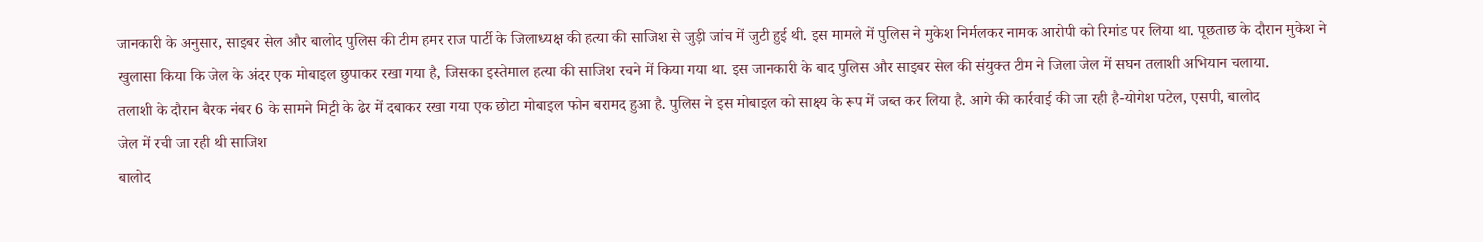जानकारी के अनुसार, साइबर सेल और बालोद पुलिस की टीम हमर राज पार्टी के जिलाध्यक्ष की हत्या की साजिश से जुड़ी जांच में जुटी हुई थी. इस मामले में पुलिस ने मुकेश निर्मलकर नामक आरोपी को रिमांड पर लिया था. पूछताछ के दौरान मुकेश ने खुलासा किया कि जेल के अंदर एक मोबाइल छुपाकर रखा गया है, जिसका इस्तेमाल हत्या की साजिश रचने में किया गया था. इस जानकारी के बाद पुलिस और साइबर सेल की संयुक्त टीम ने जिला जेल में सघन तलाशी अभियान चलाया.
तलाशी के दौरान बैरक नंबर 6 के सामने मिट्टी के ढेर में दबाकर रखा गया एक छोटा मोबाइल फोन बरामद हुआ है. पुलिस ने इस मोबाइल को साक्ष्य के रूप में जब्त कर लिया है. आगे की कार्रवाई की जा रही है-योगेश पटेल, एसपी, बालोद
जेल में रची जा रही थी साजिश
बालोद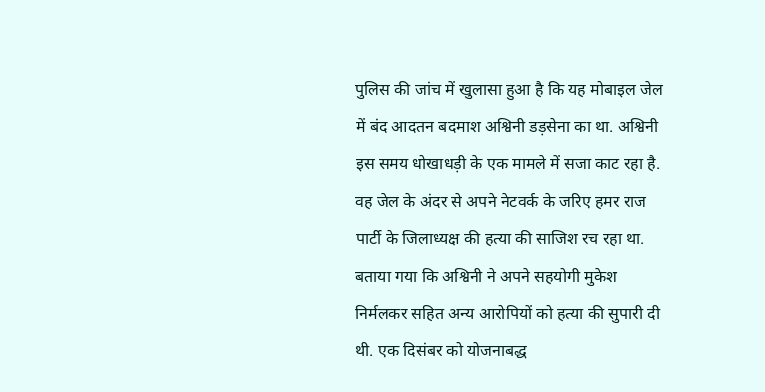पुलिस की जांच में खुलासा हुआ है कि यह मोबाइल जेल में बंद आदतन बदमाश अश्विनी डड़सेना का था. अश्विनी इस समय धोखाधड़ी के एक मामले में सजा काट रहा है. वह जेल के अंदर से अपने नेटवर्क के जरिए हमर राज पार्टी के जिलाध्यक्ष की हत्या की साजिश रच रहा था. बताया गया कि अश्विनी ने अपने सहयोगी मुकेश निर्मलकर सहित अन्य आरोपियों को हत्या की सुपारी दी थी. एक दिसंबर को योजनाबद्ध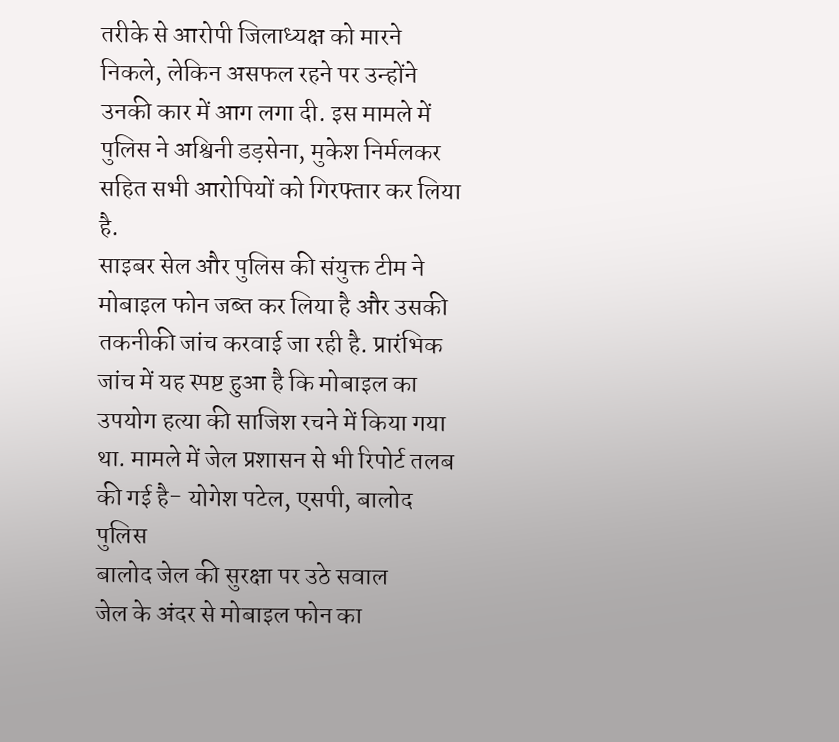तरीके से आरोपी जिलाध्यक्ष को मारने निकले, लेकिन असफल रहने पर उन्होंने उनकी कार में आग लगा दी. इस मामले में पुलिस ने अश्विनी डड़सेना, मुकेश निर्मलकर सहित सभी आरोपियों को गिरफ्तार कर लिया है.
साइबर सेल और पुलिस की संयुक्त टीम ने मोबाइल फोन जब्त कर लिया है और उसकी तकनीकी जांच करवाई जा रही है. प्रारंभिक जांच में यह स्पष्ट हुआ है कि मोबाइल का उपयोग हत्या की साजिश रचने में किया गया था. मामले में जेल प्रशासन से भी रिपोर्ट तलब की गई है- योगेश पटेल, एसपी, बालोद पुलिस
बालोद जेल की सुरक्षा पर उठे सवाल
जेल के अंदर से मोबाइल फोन का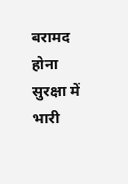बरामद होना सुरक्षा में भारी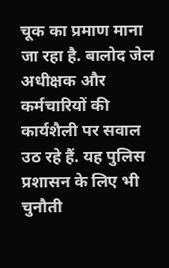चूक का प्रमाण माना जा रहा है. बालोद जेल अधीक्षक और कर्मचारियों की कार्यशैली पर सवाल उठ रहे हैं. यह पुलिस प्रशासन के लिए भी चुनौती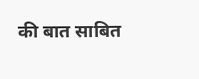की बात साबित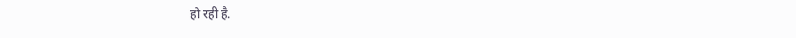हो रही है.